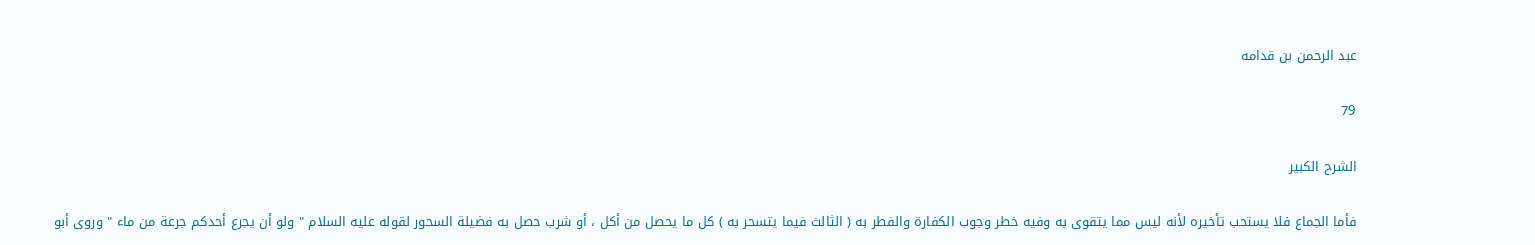عبد الرحمن بن قدامه

79

الشرح الكبير

فأما الجماع فلا يستحب تأخيره لأنه ليس مما يتقوى به وفيه خطر وجوب الكفارة والفطر به ( الثالث فيما يتسحر به ) كل ما يحصل من أكل ، أو شرب حصل به فضيلة السحور لقوله عليه السلام " ولو أن يجرع أحدكم جرعة من ماء " وروى أبو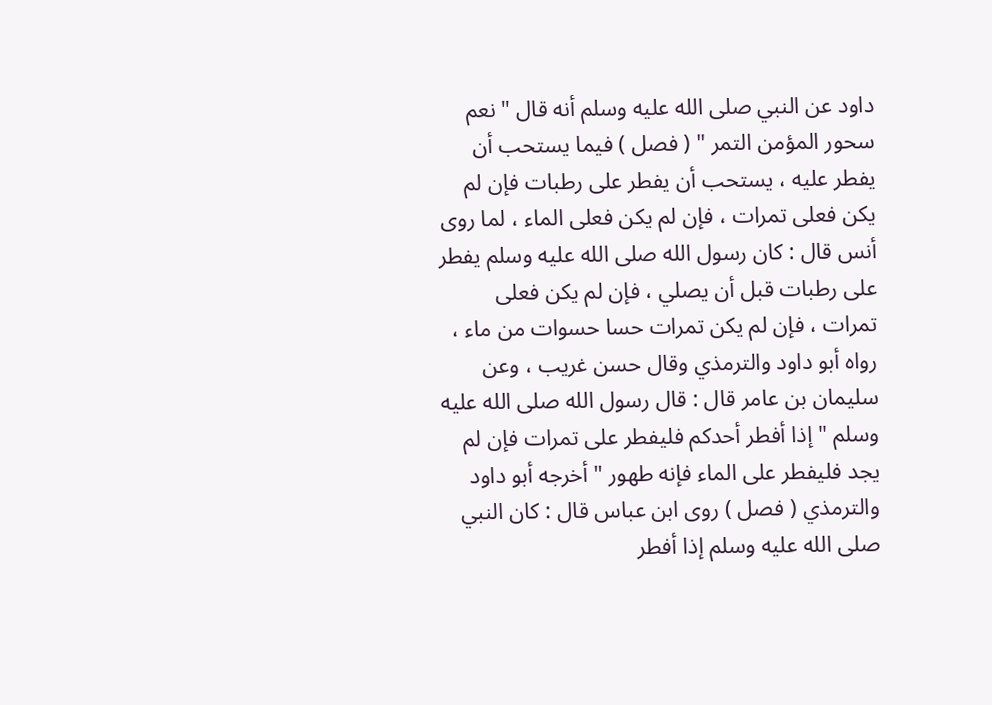داود عن النبي صلى الله عليه وسلم أنه قال " نعم سحور المؤمن التمر " ( فصل ) فيما يستحب أن يفطر عليه ، يستحب أن يفطر على رطبات فإن لم يكن فعلى تمرات ، فإن لم يكن فعلى الماء ، لما روى أنس قال : كان رسول الله صلى الله عليه وسلم يفطر على رطبات قبل أن يصلي ، فإن لم يكن فعلى تمرات ، فإن لم يكن تمرات حسا حسوات من ماء ، رواه أبو داود والترمذي وقال حسن غريب ، وعن سليمان بن عامر قال : قال رسول الله صلى الله عليه وسلم " إذا أفطر أحدكم فليفطر على تمرات فإن لم يجد فليفطر على الماء فإنه طهور " أخرجه أبو داود والترمذي ( فصل ) روى ابن عباس قال : كان النبي صلى الله عليه وسلم إذا أفطر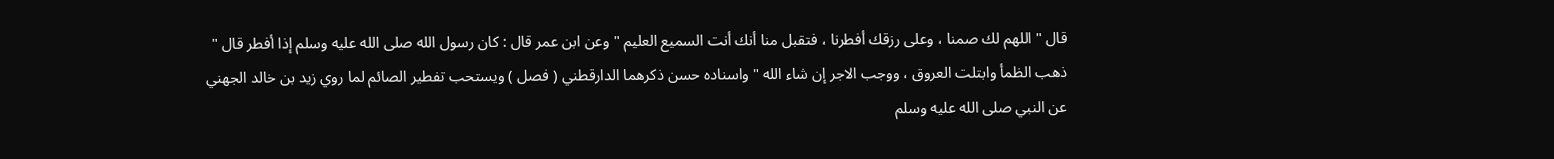قال " اللهم لك صمنا ، وعلى رزقك أفطرنا ، فتقبل منا أنك أنت السميع العليم " وعن ابن عمر قال : كان رسول الله صلى الله عليه وسلم إذا أفطر قال " ذهب الظمأ وابتلت العروق ، ووجب الاجر إن شاء الله " واسناده حسن ذكرهما الدارقطني ( فصل ) ويستحب تفطير الصائم لما روي زيد بن خالد الجهني عن النبي صلى الله عليه وسلم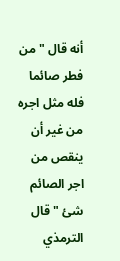أنه قال " من فطر صائما فله مثل اجره من غير أن ينقص من اجر الصائم شئ " قال الترمذي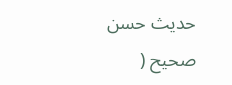حديث حسن صحيح (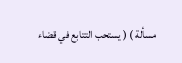مسألة ) ( يستحب التتابع في قضاء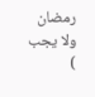رمضان ولا يجب )